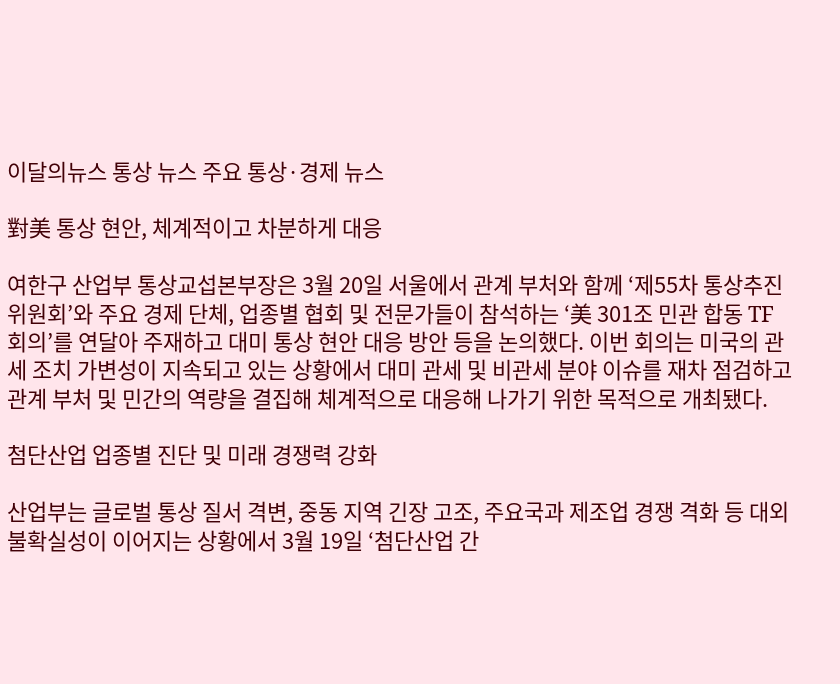이달의뉴스 통상 뉴스 주요 통상·경제 뉴스

對美 통상 현안, 체계적이고 차분하게 대응

여한구 산업부 통상교섭본부장은 3월 20일 서울에서 관계 부처와 함께 ‘제55차 통상추진위원회’와 주요 경제 단체, 업종별 협회 및 전문가들이 참석하는 ‘美 301조 민관 합동 TF 회의’를 연달아 주재하고 대미 통상 현안 대응 방안 등을 논의했다. 이번 회의는 미국의 관세 조치 가변성이 지속되고 있는 상황에서 대미 관세 및 비관세 분야 이슈를 재차 점검하고 관계 부처 및 민간의 역량을 결집해 체계적으로 대응해 나가기 위한 목적으로 개최됐다.

첨단산업 업종별 진단 및 미래 경쟁력 강화

산업부는 글로벌 통상 질서 격변, 중동 지역 긴장 고조, 주요국과 제조업 경쟁 격화 등 대외 불확실성이 이어지는 상황에서 3월 19일 ‘첨단산업 간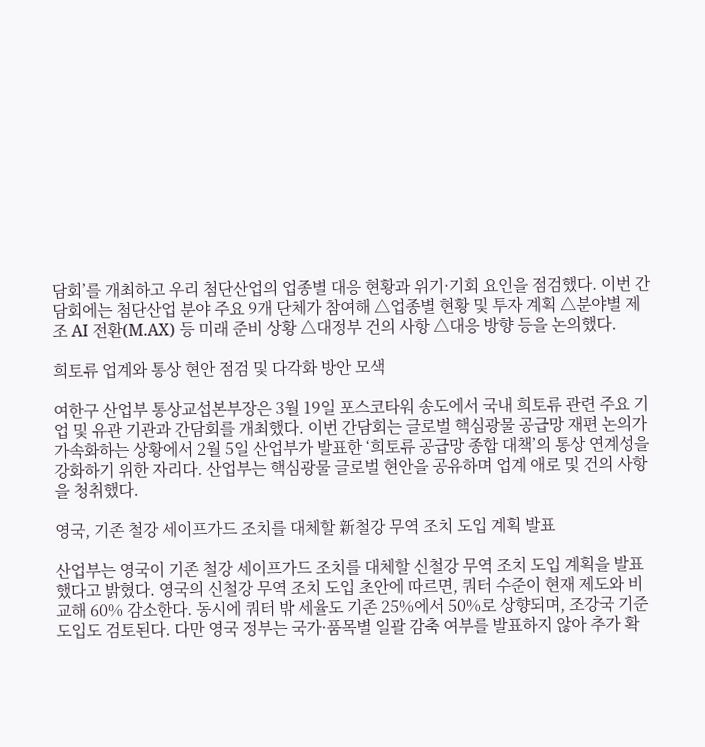담회’를 개최하고 우리 첨단산업의 업종별 대응 현황과 위기·기회 요인을 점검했다. 이번 간담회에는 첨단산업 분야 주요 9개 단체가 참여해 △업종별 현황 및 투자 계획 △분야별 제조 AI 전환(M.AX) 등 미래 준비 상황 △대정부 건의 사항 △대응 방향 등을 논의했다.

희토류 업계와 통상 현안 점검 및 다각화 방안 모색

여한구 산업부 통상교섭본부장은 3월 19일 포스코타워 송도에서 국내 희토류 관련 주요 기업 및 유관 기관과 간담회를 개최했다. 이번 간담회는 글로벌 핵심광물 공급망 재편 논의가 가속화하는 상황에서 2월 5일 산업부가 발표한 ‘희토류 공급망 종합 대책’의 통상 연계성을 강화하기 위한 자리다. 산업부는 핵심광물 글로벌 현안을 공유하며 업계 애로 및 건의 사항을 청취했다.

영국, 기존 철강 세이프가드 조치를 대체할 新철강 무역 조치 도입 계획 발표

산업부는 영국이 기존 철강 세이프가드 조치를 대체할 신철강 무역 조치 도입 계획을 발표했다고 밝혔다. 영국의 신철강 무역 조치 도입 초안에 따르면, 쿼터 수준이 현재 제도와 비교해 60% 감소한다. 동시에 쿼터 밖 세율도 기존 25%에서 50%로 상향되며, 조강국 기준 도입도 검토된다. 다만 영국 정부는 국가·품목별 일괄 감축 여부를 발표하지 않아 추가 확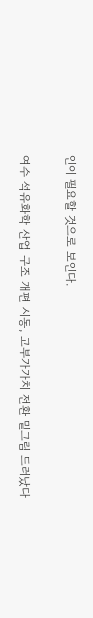인이 필요할 것으로 보인다.

여수 석유화학 산업 구조 개편 시동, 고부가가치 전환 밑그림 드러났다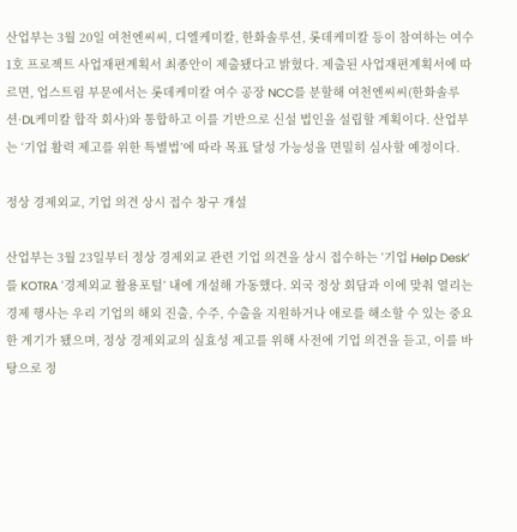산업부는 3월 20일 여천엔씨씨, 디엘케미칼, 한화솔루션, 롯데케미칼 등이 참여하는 여수 1호 프로젝트 사업재편계획서 최종안이 제출됐다고 밝혔다. 제출된 사업재편계획서에 따르면, 업스트림 부문에서는 롯데케미칼 여수 공장 NCC를 분할해 여천엔씨씨(한화솔루션·DL케미칼 합작 회사)와 통합하고 이를 기반으로 신설 법인을 설립할 계획이다. 산업부는 ‘기업 활력 제고를 위한 특별법’에 따라 목표 달성 가능성을 면밀히 심사할 예정이다.

정상 경제외교, 기업 의견 상시 접수 창구 개설

산업부는 3월 23일부터 정상 경제외교 관련 기업 의견을 상시 접수하는 ‘기업 Help Desk’를 KOTRA ‘경제외교 활용포털’ 내에 개설해 가동했다. 외국 정상 회담과 이에 맞춰 열리는 경제 행사는 우리 기업의 해외 진출, 수주, 수출을 지원하거나 애로를 해소할 수 있는 중요한 계기가 됐으며, 정상 경제외교의 실효성 제고를 위해 사전에 기업 의견을 듣고, 이를 바탕으로 정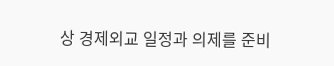상 경제외교 일정과 의제를 준비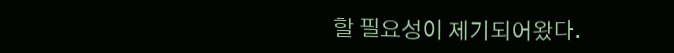할 필요성이 제기되어왔다.